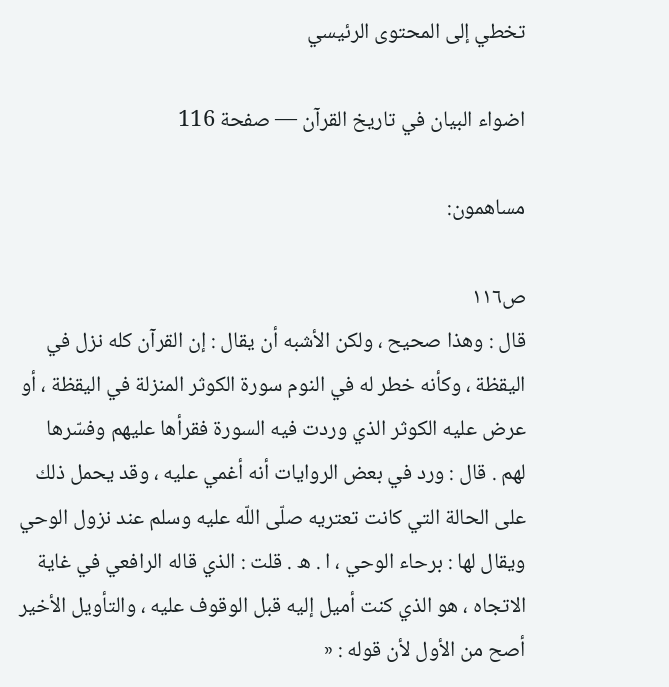تخطي إلى المحتوى الرئيسي

اضواء البيان في تاريخ القرآن — صفحة 116

مساهمون:

ص١١٦
قال : وهذا صحيح ، ولكن الأشبه أن يقال : إن القرآن كله نزل في اليقظة ، وكأنه خطر له في النوم سورة الكوثر المنزلة في اليقظة ، أو عرض عليه الكوثر الذي وردت فيه السورة فقرأها عليهم وفسّرها لهم . قال : ورد في بعض الروايات أنه أغمي عليه ، وقد يحمل ذلك على الحالة التي كانت تعتريه صلّى اللّه عليه وسلم عند نزول الوحي ويقال لها : برحاء الوحي ، ا . ه . قلت : الذي قاله الرافعي في غاية الاتجاه ، هو الذي كنت أميل إليه قبل الوقوف عليه ، والتأويل الأخير أصح من الأول لأن قوله : «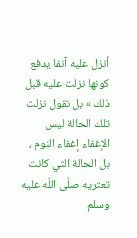أنزل عليه آنفا يدفع كونها نزلت عليه قبل ذلك » بل نقول نزلت تلك الحالة ليس الإغفاء إغفاء النوم ، بل الحالة التي كانت تعتريه صلّى اللّه عليه وسلم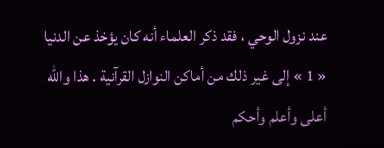عند نزول الوحي ، فقد ذكر العلماء أنه كان يؤخذ عن الدنيا « 1 » إلى غير ذلك من أماكن النوازل القرآنية . هذا واللّه أعلى وأعلم وأحكم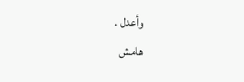وأعدل .
هامش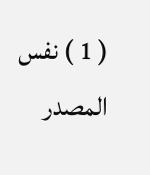( 1 ) نفس المصدر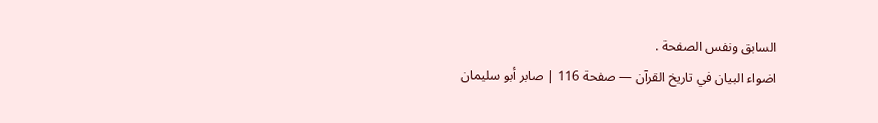السابق ونفس الصفحة .
اضواء البيان في تاريخ القرآن — صفحة 116 | صابر أبو سليمان